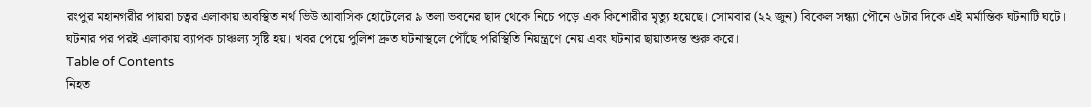রংপুর মহানগরীর পায়রা চত্বর এলাকায় অবস্থিত নর্থ ভিউ আবাসিক হোটেলের ৯ তলা ভবনের ছাদ থেকে নিচে পড়ে এক কিশোরীর মৃত্যু হয়েছে। সোমবার (২২ জুন) বিকেল সন্ধ্যা পৌনে ৬টার দিকে এই মর্মান্তিক ঘটনাটি ঘটে। ঘটনার পর পরই এলাকায় ব্যাপক চাঞ্চল্য সৃষ্টি হয়। খবর পেয়ে পুলিশ দ্রুত ঘটনাস্থলে পৌঁছে পরিস্থিতি নিয়ন্ত্রণে নেয় এবং ঘটনার ছায়াতদন্ত শুরু করে।
Table of Contents
নিহত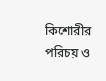কিশোরীর পরিচয় ও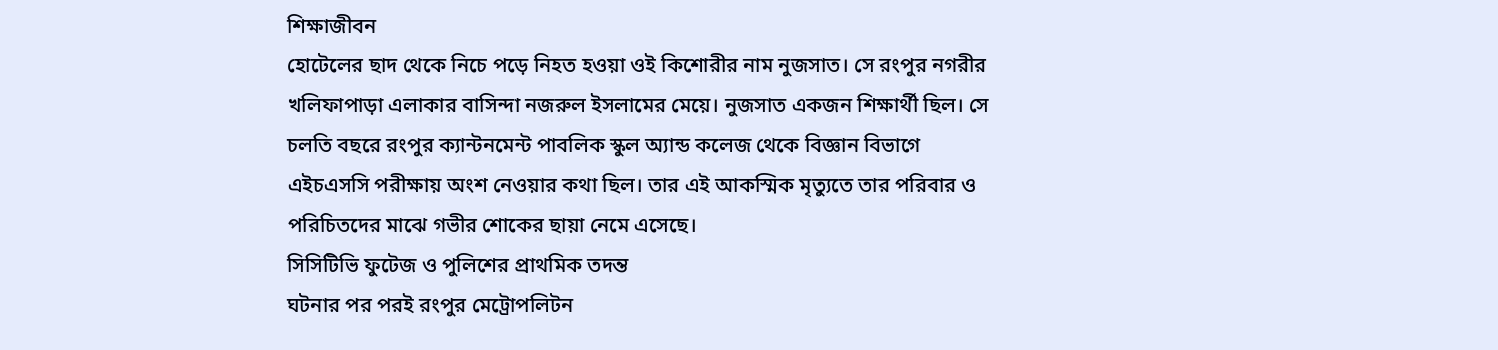শিক্ষাজীবন
হোটেলের ছাদ থেকে নিচে পড়ে নিহত হওয়া ওই কিশোরীর নাম নুজসাত। সে রংপুর নগরীর খলিফাপাড়া এলাকার বাসিন্দা নজরুল ইসলামের মেয়ে। নুজসাত একজন শিক্ষার্থী ছিল। সে চলতি বছরে রংপুর ক্যান্টনমেন্ট পাবলিক স্কুল অ্যান্ড কলেজ থেকে বিজ্ঞান বিভাগে এইচএসসি পরীক্ষায় অংশ নেওয়ার কথা ছিল। তার এই আকস্মিক মৃত্যুতে তার পরিবার ও পরিচিতদের মাঝে গভীর শোকের ছায়া নেমে এসেছে।
সিসিটিভি ফুটেজ ও পুলিশের প্রাথমিক তদন্ত
ঘটনার পর পরই রংপুর মেট্রোপলিটন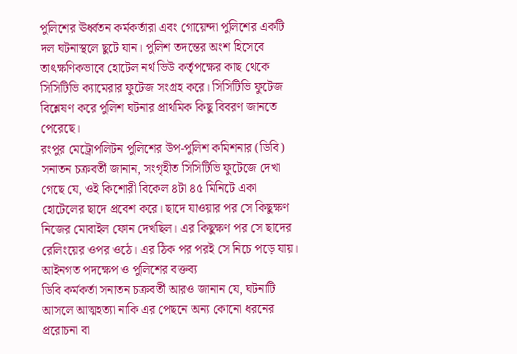পুলিশের ঊর্ধ্বতন কর্মকর্তারা এবং গোয়েন্দা পুলিশের একটি দল ঘটনাস্থলে ছুটে যান। পুলিশ তদন্তের অংশ হিসেবে তাৎক্ষণিকভাবে হোটেল নর্থ ভিউ কর্তৃপক্ষের কাছ থেকে সিসিটিভি ক্যামেরার ফুটেজ সংগ্রহ করে। সিসিটিভি ফুটেজ বিশ্লেষণ করে পুলিশ ঘটনার প্রাথমিক কিছু বিবরণ জানতে পেরেছে।
রংপুর মেট্রোপলিটন পুলিশের উপ-পুলিশ কমিশনার (ডিবি) সনাতন চক্রবর্তী জানান, সংগৃহীত সিসিটিভি ফুটেজে দেখা গেছে যে, ওই কিশোরী বিকেল ৪টা ৪৫ মিনিটে একা হোটেলের ছাদে প্রবেশ করে। ছাদে যাওয়ার পর সে কিছুক্ষণ নিজের মোবাইল ফোন দেখছিল। এর কিছুক্ষণ পর সে ছাদের রেলিংয়ের ওপর ওঠে। এর ঠিক পর পরই সে নিচে পড়ে যায়।
আইনগত পদক্ষেপ ও পুলিশের বক্তব্য
ডিবি কর্মকর্তা সনাতন চক্রবর্তী আরও জানান যে, ঘটনাটি আসলে আত্মহত্যা নাকি এর পেছনে অন্য কোনো ধরনের প্ররোচনা বা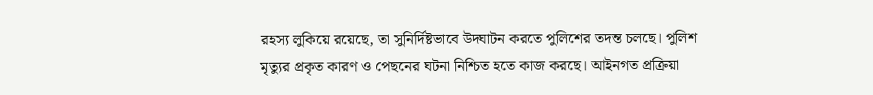রহস্য লুকিয়ে রয়েছে, তা সুনির্দিষ্টভাবে উদ্ঘাটন করতে পুলিশের তদন্ত চলছে। পুলিশ মৃত্যুর প্রকৃত কারণ ও পেছনের ঘটনা নিশ্চিত হতে কাজ করছে। আইনগত প্রক্রিয়া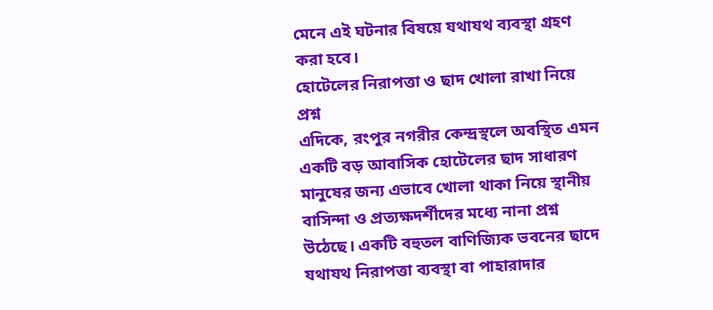মেনে এই ঘটনার বিষয়ে যথাযথ ব্যবস্থা গ্রহণ করা হবে।
হোটেলের নিরাপত্তা ও ছাদ খোলা রাখা নিয়ে প্রশ্ন
এদিকে, রংপুর নগরীর কেন্দ্রস্থলে অবস্থিত এমন একটি বড় আবাসিক হোটেলের ছাদ সাধারণ মানুষের জন্য এভাবে খোলা থাকা নিয়ে স্থানীয় বাসিন্দা ও প্রত্যক্ষদর্শীদের মধ্যে নানা প্রশ্ন উঠেছে। একটি বহুতল বাণিজ্যিক ভবনের ছাদে যথাযথ নিরাপত্তা ব্যবস্থা বা পাহারাদার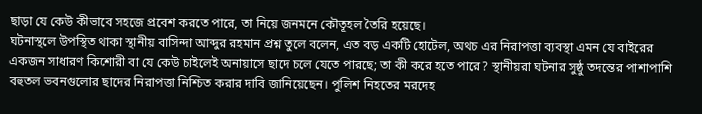ছাড়া যে কেউ কীভাবে সহজে প্রবেশ করতে পারে, তা নিয়ে জনমনে কৌতূহল তৈরি হয়েছে।
ঘটনাস্থলে উপস্থিত থাকা স্থানীয় বাসিন্দা আব্দুর রহমান প্রশ্ন তুলে বলেন, এত বড় একটি হোটেল, অথচ এর নিরাপত্তা ব্যবস্থা এমন যে বাইরের একজন সাধারণ কিশোরী বা যে কেউ চাইলেই অনায়াসে ছাদে চলে যেতে পারছে; তা কী করে হতে পারে? স্থানীয়রা ঘটনার সুষ্ঠু তদন্তের পাশাপাশি বহুতল ভবনগুলোর ছাদের নিরাপত্তা নিশ্চিত করার দাবি জানিয়েছেন। পুলিশ নিহতের মরদেহ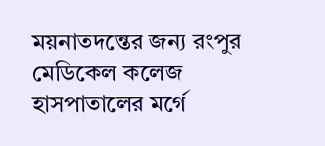ময়নাতদন্তের জন্য রংপুর মেডিকেল কলেজ হাসপাতালের মর্গে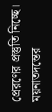প্রেরণের প্রস্তুতি নিচ্ছে। ময়নাতদন্তের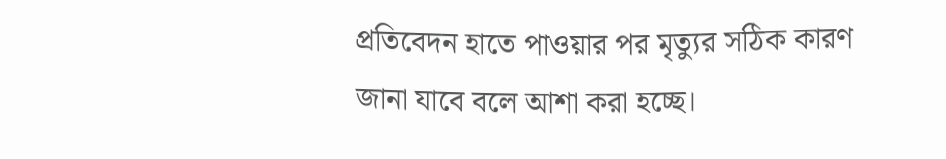প্রতিবেদন হাতে পাওয়ার পর মৃত্যুর সঠিক কারণ জানা যাবে বলে আশা করা হচ্ছে।